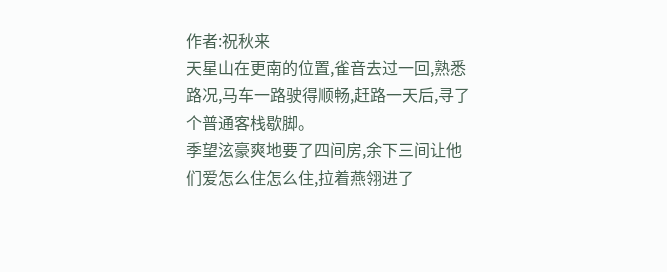作者:祝秋来
天星山在更南的位置,雀音去过一回,熟悉路况,马车一路驶得顺畅,赶路一天后,寻了个普通客栈歇脚。
季望泫豪爽地要了四间房,余下三间让他们爱怎么住怎么住,拉着燕翎进了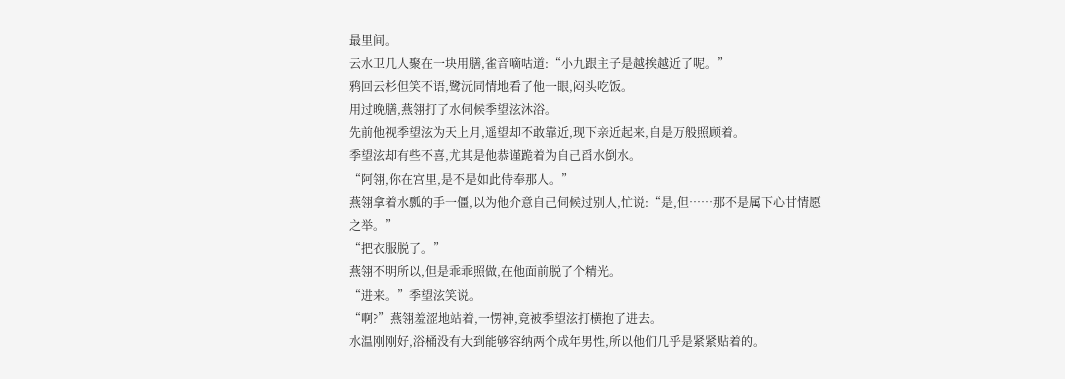最里间。
云水卫几人聚在一块用膳,雀音嘀咕道:“小九跟主子是越挨越近了呢。”
鸦回云杉但笑不语,鹭沅同情地看了他一眼,闷头吃饭。
用过晚膳,燕翎打了水伺候季望泫沐浴。
先前他视季望泫为天上月,遥望却不敢靠近,现下亲近起来,自是万般照顾着。
季望泫却有些不喜,尤其是他恭谨跪着为自己舀水倒水。
“阿翎,你在宫里,是不是如此侍奉那人。”
燕翎拿着水瓢的手一僵,以为他介意自己伺候过别人,忙说:“是,但……那不是属下心甘情愿之举。”
“把衣服脱了。”
燕翎不明所以,但是乖乖照做,在他面前脱了个精光。
“进来。”季望泫笑说。
“啊?”燕翎羞涩地站着,一愣神,竟被季望泫打横抱了进去。
水温刚刚好,浴桶没有大到能够容纳两个成年男性,所以他们几乎是紧紧贴着的。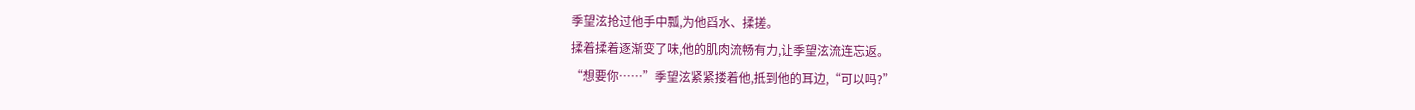季望泫抢过他手中瓢,为他舀水、揉搓。
揉着揉着逐渐变了味,他的肌肉流畅有力,让季望泫流连忘返。
“想要你……”季望泫紧紧搂着他,抵到他的耳边,“可以吗?”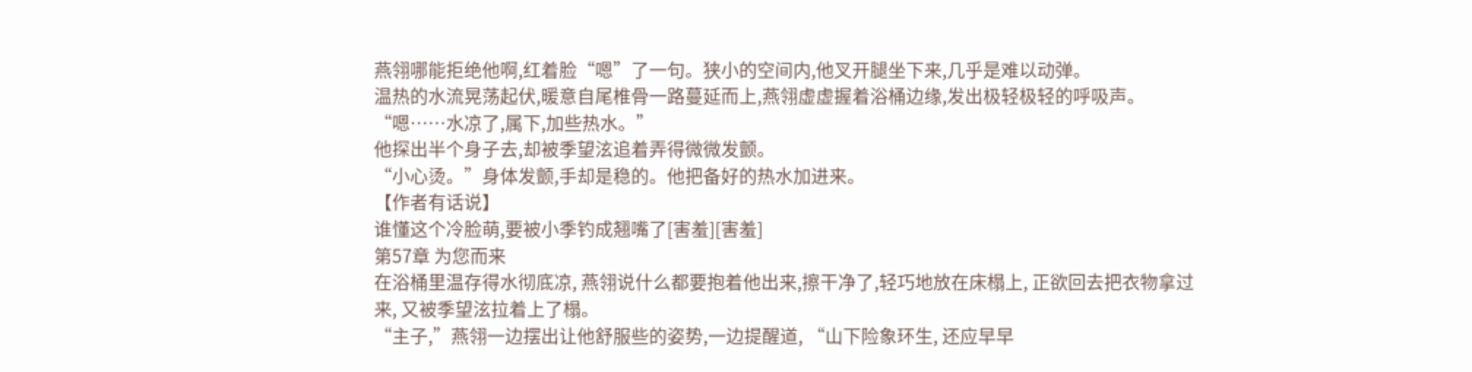燕翎哪能拒绝他啊,红着脸“嗯”了一句。狭小的空间内,他叉开腿坐下来,几乎是难以动弹。
温热的水流晃荡起伏,暖意自尾椎骨一路蔓延而上,燕翎虚虚握着浴桶边缘,发出极轻极轻的呼吸声。
“嗯……水凉了,属下,加些热水。”
他探出半个身子去,却被季望泫追着弄得微微发颤。
“小心烫。”身体发颤,手却是稳的。他把备好的热水加进来。
【作者有话说】
谁懂这个冷脸萌,要被小季钓成翘嘴了[害羞][害羞]
第57章 为您而来
在浴桶里温存得水彻底凉, 燕翎说什么都要抱着他出来,擦干净了,轻巧地放在床榻上, 正欲回去把衣物拿过来, 又被季望泫拉着上了榻。
“主子,”燕翎一边摆出让他舒服些的姿势,一边提醒道, “山下险象环生, 还应早早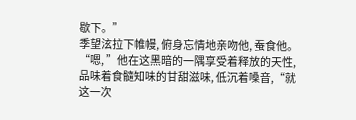歇下。”
季望泫拉下帷幔, 俯身忘情地亲吻他, 蚕食他。
“嗯, ”他在这黑暗的一隅享受着释放的天性,品味着食髓知味的甘甜滋味, 低沉着嗓音,“就这一次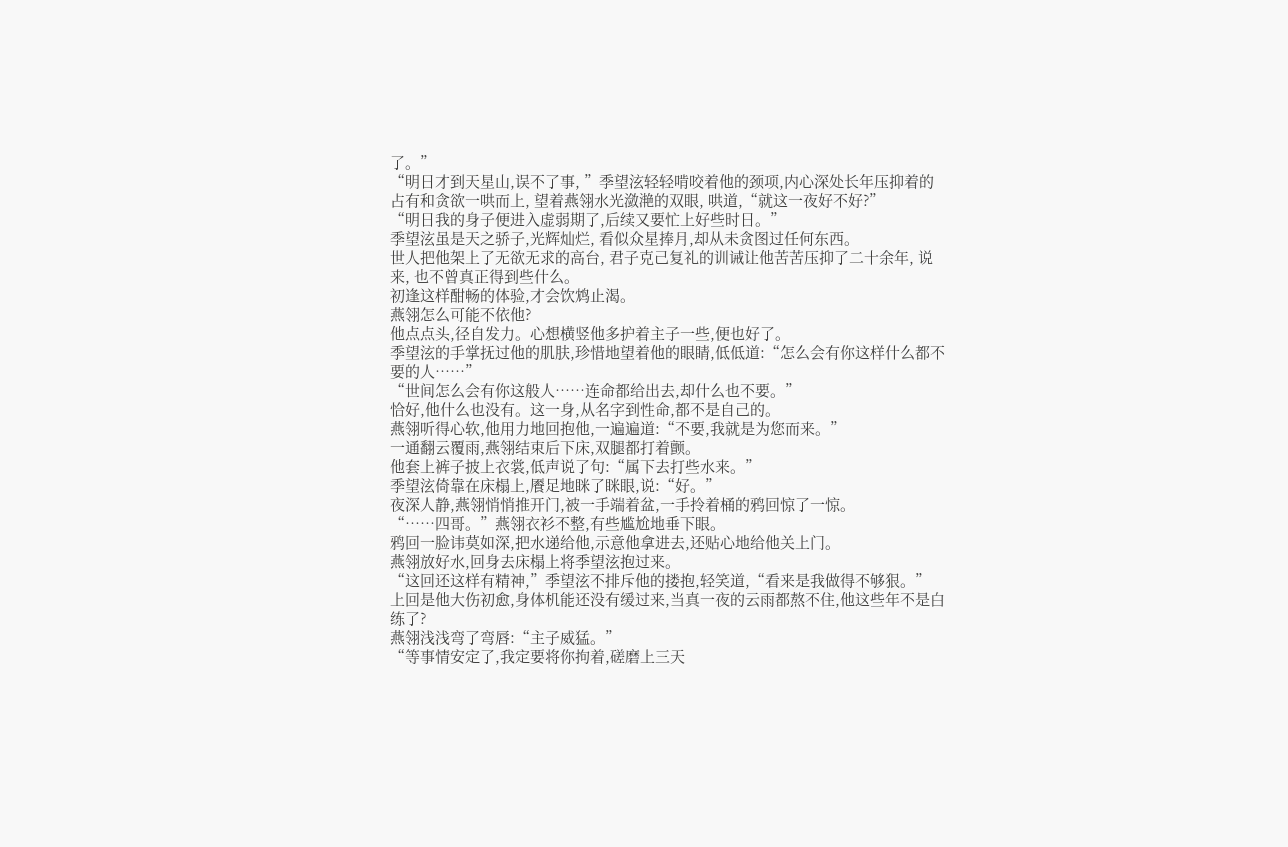了。”
“明日才到天星山,误不了事, ”季望泫轻轻啃咬着他的颈项,内心深处长年压抑着的占有和贪欲一哄而上, 望着燕翎水光潋滟的双眼, 哄道,“就这一夜好不好?”
“明日我的身子便进入虚弱期了,后续又要忙上好些时日。”
季望泫虽是天之骄子,光辉灿烂, 看似众星捧月,却从未贪图过任何东西。
世人把他架上了无欲无求的高台, 君子克己复礼的训诫让他苦苦压抑了二十余年, 说来, 也不曾真正得到些什么。
初逢这样酣畅的体验,才会饮鸩止渴。
燕翎怎么可能不依他?
他点点头,径自发力。心想横竖他多护着主子一些,便也好了。
季望泫的手掌抚过他的肌肤,珍惜地望着他的眼睛,低低道:“怎么会有你这样什么都不要的人……”
“世间怎么会有你这般人……连命都给出去,却什么也不要。”
恰好,他什么也没有。这一身,从名字到性命,都不是自己的。
燕翎听得心软,他用力地回抱他,一遍遍道:“不要,我就是为您而来。”
一通翻云覆雨,燕翎结束后下床,双腿都打着颤。
他套上裤子披上衣裳,低声说了句:“属下去打些水来。”
季望泫倚靠在床榻上,餍足地眯了眯眼,说:“好。”
夜深人静,燕翎悄悄推开门,被一手端着盆,一手拎着桶的鸦回惊了一惊。
“……四哥。”燕翎衣衫不整,有些尴尬地垂下眼。
鸦回一脸讳莫如深,把水递给他,示意他拿进去,还贴心地给他关上门。
燕翎放好水,回身去床榻上将季望泫抱过来。
“这回还这样有精神,”季望泫不排斥他的搂抱,轻笑道,“看来是我做得不够狠。”
上回是他大伤初愈,身体机能还没有缓过来,当真一夜的云雨都熬不住,他这些年不是白练了?
燕翎浅浅弯了弯唇:“主子威猛。”
“等事情安定了,我定要将你拘着,磋磨上三天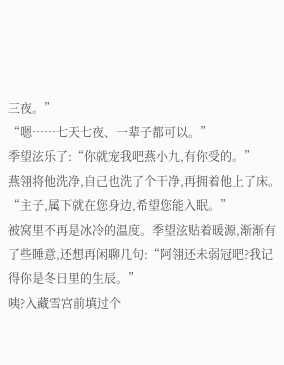三夜。”
“嗯……七天七夜、一辈子都可以。”
季望泫乐了:“你就宠我吧燕小九,有你受的。”
燕翎将他洗净,自己也洗了个干净,再拥着他上了床。
“主子,属下就在您身边,希望您能入眠。”
被窝里不再是冰冷的温度。季望泫贴着暖源,渐渐有了些睡意,还想再闲聊几句:“阿翎还未弱冠吧?我记得你是冬日里的生辰。”
咦?入藏雪宫前填过个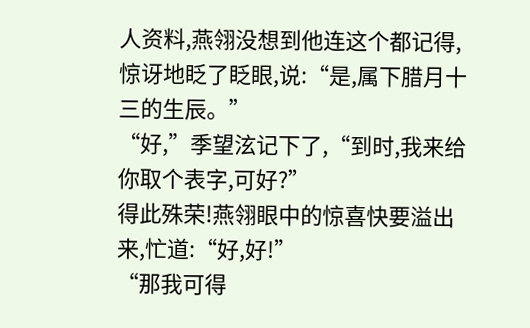人资料,燕翎没想到他连这个都记得,惊讶地眨了眨眼,说:“是,属下腊月十三的生辰。”
“好,”季望泫记下了,“到时,我来给你取个表字,可好?”
得此殊荣!燕翎眼中的惊喜快要溢出来,忙道:“好,好!”
“那我可得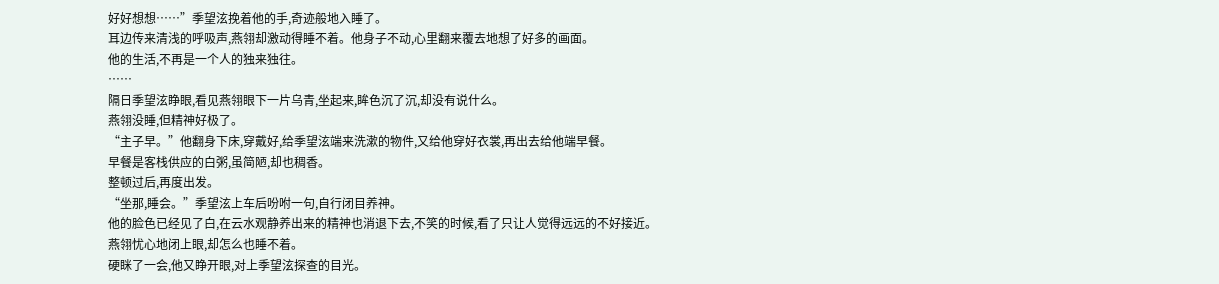好好想想……”季望泫挽着他的手,奇迹般地入睡了。
耳边传来清浅的呼吸声,燕翎却激动得睡不着。他身子不动,心里翻来覆去地想了好多的画面。
他的生活,不再是一个人的独来独往。
……
隔日季望泫睁眼,看见燕翎眼下一片乌青,坐起来,眸色沉了沉,却没有说什么。
燕翎没睡,但精神好极了。
“主子早。”他翻身下床,穿戴好,给季望泫端来洗漱的物件,又给他穿好衣裳,再出去给他端早餐。
早餐是客栈供应的白粥,虽简陋,却也稠香。
整顿过后,再度出发。
“坐那,睡会。”季望泫上车后吩咐一句,自行闭目养神。
他的脸色已经见了白,在云水观静养出来的精神也消退下去,不笑的时候,看了只让人觉得远远的不好接近。
燕翎忧心地闭上眼,却怎么也睡不着。
硬眯了一会,他又睁开眼,对上季望泫探查的目光。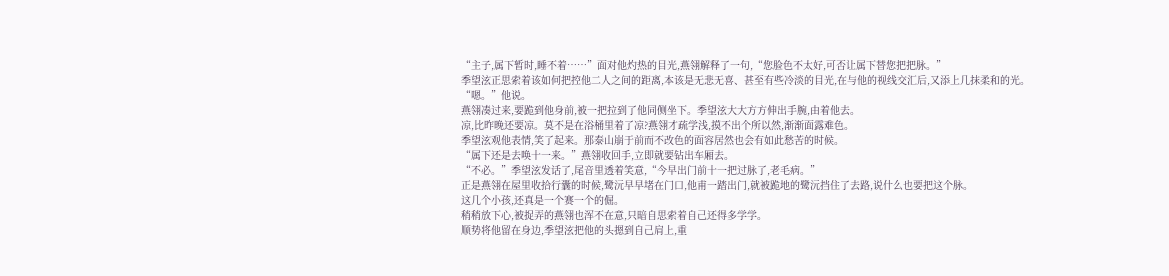“主子,属下暂时,睡不着……”面对他灼热的目光,燕翎解释了一句,“您脸色不太好,可否让属下替您把把脉。”
季望泫正思索着该如何把控他二人之间的距离,本该是无悲无喜、甚至有些冷淡的目光,在与他的视线交汇后,又添上几抹柔和的光。
“嗯。”他说。
燕翎凑过来,要跪到他身前,被一把拉到了他同侧坐下。季望泫大大方方伸出手腕,由着他去。
凉,比昨晚还要凉。莫不是在浴桶里着了凉?燕翎才疏学浅,摸不出个所以然,渐渐面露难色。
季望泫观他表情,笑了起来。那泰山崩于前而不改色的面容居然也会有如此愁苦的时候。
“属下还是去唤十一来。”燕翎收回手,立即就要钻出车厢去。
“不必。”季望泫发话了,尾音里透着笑意,“今早出门前十一把过脉了,老毛病。”
正是燕翎在屋里收拾行囊的时候,鹭沅早早堵在门口,他甫一踏出门,就被跪地的鹭沅挡住了去路,说什么也要把这个脉。
这几个小孩,还真是一个赛一个的倔。
稍稍放下心,被捉弄的燕翎也浑不在意,只暗自思索着自己还得多学学。
顺势将他留在身边,季望泫把他的头摁到自己肩上,重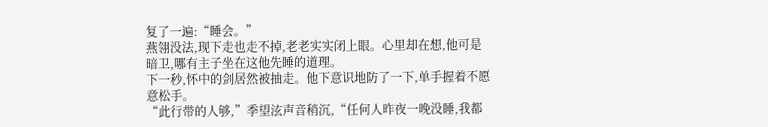复了一遍:“睡会。”
燕翎没法,现下走也走不掉,老老实实闭上眼。心里却在想,他可是暗卫,哪有主子坐在这他先睡的道理。
下一秒,怀中的剑居然被抽走。他下意识地防了一下,单手握着不愿意松手。
“此行带的人够,”季望泫声音稍沉,“任何人昨夜一晚没睡,我都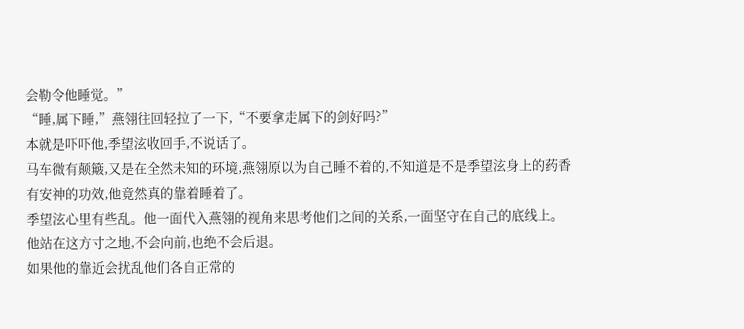会勒令他睡觉。”
“睡,属下睡,”燕翎往回轻拉了一下,“不要拿走属下的剑好吗?”
本就是吓吓他,季望泫收回手,不说话了。
马车微有颠簸,又是在全然未知的环境,燕翎原以为自己睡不着的,不知道是不是季望泫身上的药香有安神的功效,他竟然真的靠着睡着了。
季望泫心里有些乱。他一面代入燕翎的视角来思考他们之间的关系,一面坚守在自己的底线上。
他站在这方寸之地,不会向前,也绝不会后退。
如果他的靠近会扰乱他们各自正常的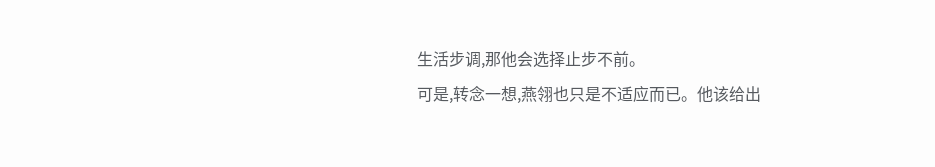生活步调,那他会选择止步不前。
可是,转念一想,燕翎也只是不适应而已。他该给出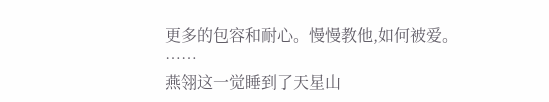更多的包容和耐心。慢慢教他,如何被爱。
……
燕翎这一觉睡到了天星山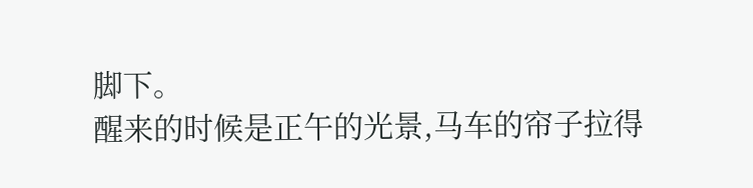脚下。
醒来的时候是正午的光景,马车的帘子拉得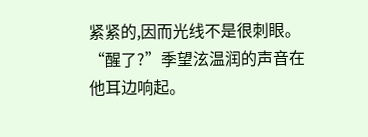紧紧的,因而光线不是很刺眼。
“醒了?”季望泫温润的声音在他耳边响起。